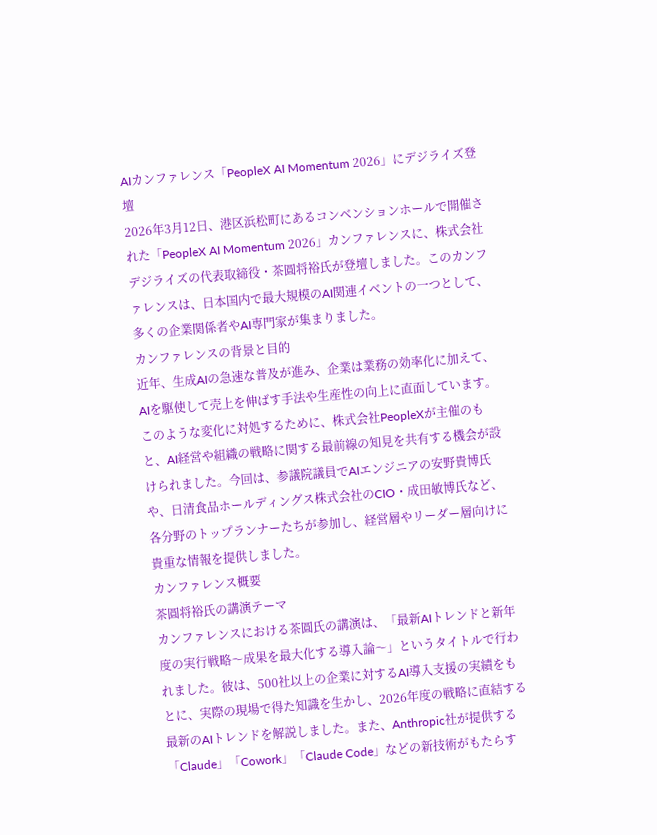AIカンファレンス「PeopleX AI Momentum 2026」にデジライズ登壇
2026年3月12日、港区浜松町にあるコンベンションホールで開催された「PeopleX AI Momentum 2026」カンファレンスに、株式会社デジライズの代表取締役・茶圓将裕氏が登壇しました。このカンファレンスは、日本国内で最大規模のAI関連イベントの一つとして、多くの企業関係者やAI専門家が集まりました。
カンファレンスの背景と目的
近年、生成AIの急速な普及が進み、企業は業務の効率化に加えて、AIを駆使して売上を伸ばす手法や生産性の向上に直面しています。このような変化に対処するために、株式会社PeopleXが主催のもと、AI経営や組織の戦略に関する最前線の知見を共有する機会が設けられました。今回は、参議院議員でAIエンジニアの安野貴博氏や、日清食品ホールディングス株式会社のCIO・成田敏博氏など、各分野のトップランナーたちが参加し、経営層やリーダー層向けに貴重な情報を提供しました。
カンファレンス概要
茶圓将裕氏の講演テーマ
カンファレンスにおける茶圓氏の講演は、「最新AIトレンドと新年度の実行戦略〜成果を最大化する導入論〜」というタイトルで行われました。彼は、500社以上の企業に対するAI導入支援の実績をもとに、実際の現場で得た知識を生かし、2026年度の戦略に直結する最新のAIトレンドを解説しました。また、Anthropic社が提供する「Claude」「Cowork」「Claude Code」などの新技術がもたらす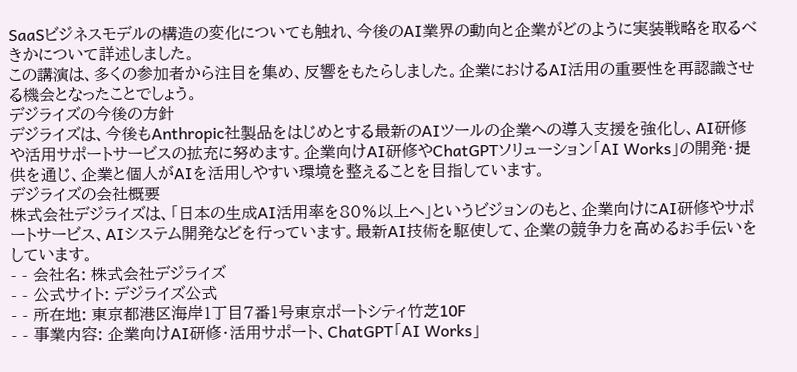SaaSビジネスモデルの構造の変化についても触れ、今後のAI業界の動向と企業がどのように実装戦略を取るべきかについて詳述しました。
この講演は、多くの参加者から注目を集め、反響をもたらしました。企業におけるAI活用の重要性を再認識させる機会となったことでしょう。
デジライズの今後の方針
デジライズは、今後もAnthropic社製品をはじめとする最新のAIツールの企業への導入支援を強化し、AI研修や活用サポートサービスの拡充に努めます。企業向けAI研修やChatGPTソリューション「AI Works」の開発・提供を通じ、企業と個人がAIを活用しやすい環境を整えることを目指しています。
デジライズの会社概要
株式会社デジライズは、「日本の生成AI活用率を80%以上へ」というビジョンのもと、企業向けにAI研修やサポートサービス、AIシステム開発などを行っています。最新AI技術を駆使して、企業の競争力を高めるお手伝いをしています。
- - 会社名: 株式会社デジライズ
- - 公式サイト: デジライズ公式
- - 所在地: 東京都港区海岸1丁目7番1号東京ポートシティ竹芝10F
- - 事業内容: 企業向けAI研修・活用サポート、ChatGPT「AI Works」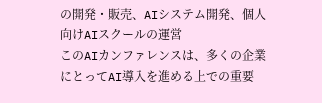の開発・販売、AIシステム開発、個人向けAIスクールの運営
このAIカンファレンスは、多くの企業にとってAI導入を進める上での重要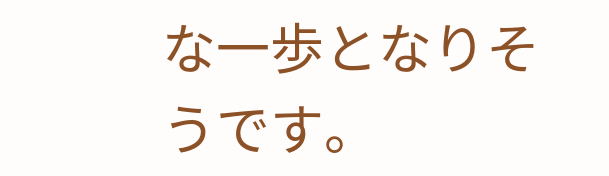な一歩となりそうです。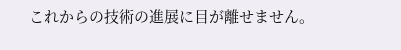これからの技術の進展に目が離せません。